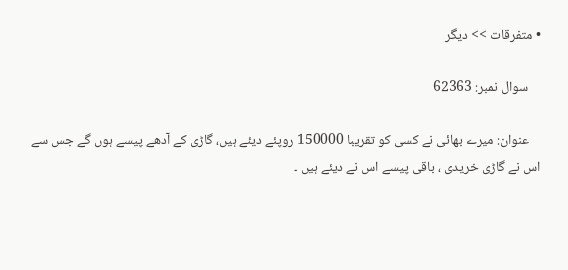• متفرقات >> دیگر

    سوال نمبر: 62363

    عنوان: میرے بھائی نے کسی کو تقریبا 150000 روپئے دیئے ہیں، گاڑی کے آدھے پیسے ہوں گے جس سے اس نے گاڑی خریدی ، باقی پیسے اس نے دیئے ہیں ۔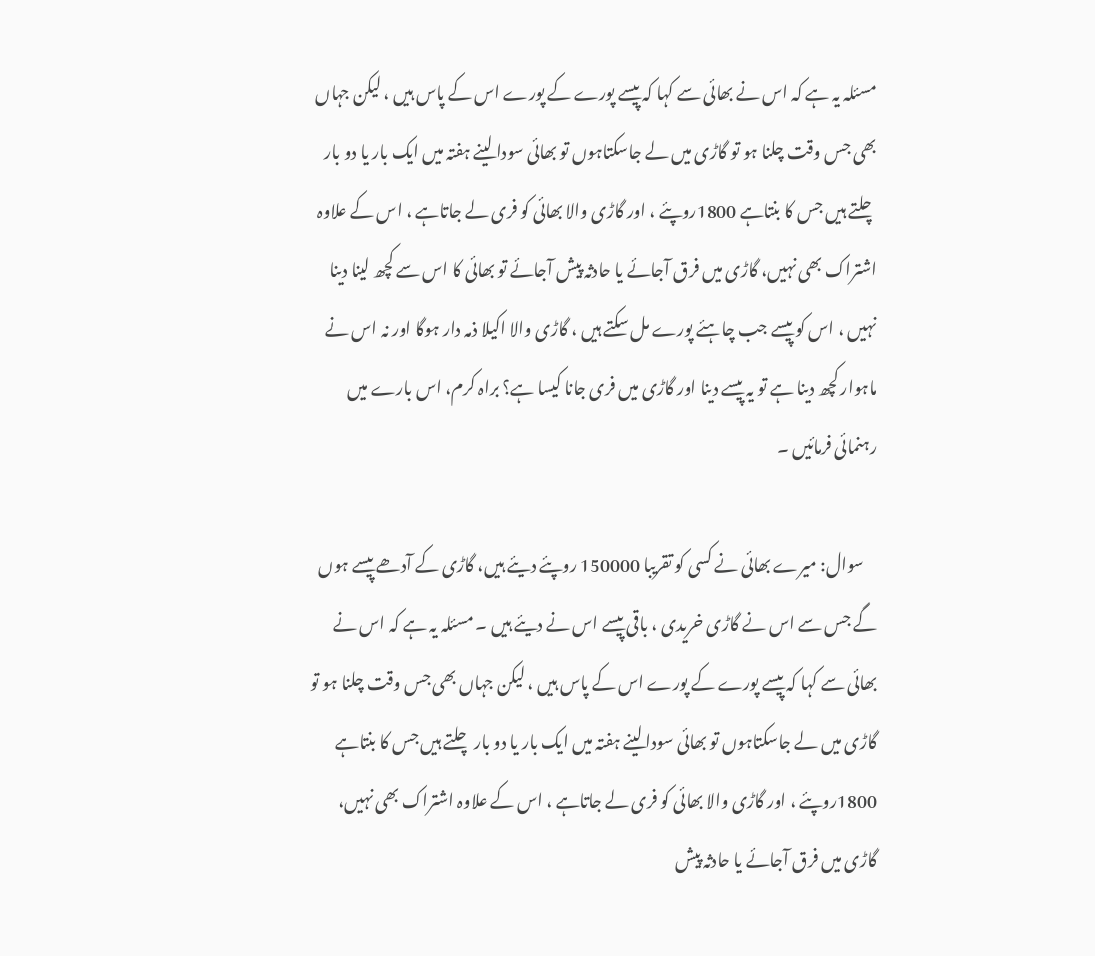مسئلہ یہ ہے کہ اس نے بھائی سے کہا کہ پیسے پورے کے پورے اس کے پاس ہیں ، لیکن جہاں بھی جس وقت چلنا ہو تو گاڑی میں لے جاسکتاہوں تو بھائی سودا لینے ہفتہ میں ایک بار یا دو بار چلتے ہیں جس کا بنتاہے 1800روپئے ، اور گاڑی والا بھائی کو فری لے جاتاہے ، اس کے علاوہ اشتراک بھی نہیں، گاڑی میں فرق آجائے یا حادثہ پیش آجائے تو بھائی کا اس سے کچھ لینا دینا نہیں ، اس کو پیسے جب چاہئے پورے مل سکتے ہیں ، گاڑی والا اکیلا ذمہ دار ہوگا اور نہ اس نے ماہوار کچھ دینا ہے تو یہ پیسے دینا اور گاڑی میں فری جانا کیسا ہے؟ براہ کرم، اس بارے میں رہنمائی فرمائیں ۔

    سوال: میرے بھائی نے کسی کو تقریبا 150000 روپئے دیئے ہیں، گاڑی کے آدھے پیسے ہوں گے جس سے اس نے گاڑی خریدی ، باقی پیسے اس نے دیئے ہیں ۔ مسئلہ یہ ہے کہ اس نے بھائی سے کہا کہ پیسے پورے کے پورے اس کے پاس ہیں ، لیکن جہاں بھی جس وقت چلنا ہو تو گاڑی میں لے جاسکتاہوں تو بھائی سودا لینے ہفتہ میں ایک بار یا دو بار چلتے ہیں جس کا بنتاہے 1800روپئے ، اور گاڑی والا بھائی کو فری لے جاتاہے ، اس کے علاوہ اشتراک بھی نہیں، گاڑی میں فرق آجائے یا حادثہ پیش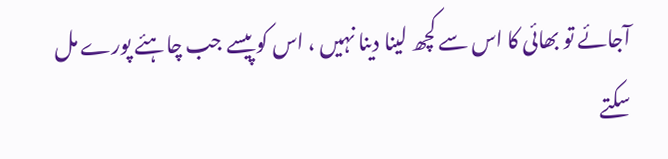آجائے تو بھائی کا اس سے کچھ لینا دینا نہیں ، اس کو پیسے جب چاہئے پورے مل سکتے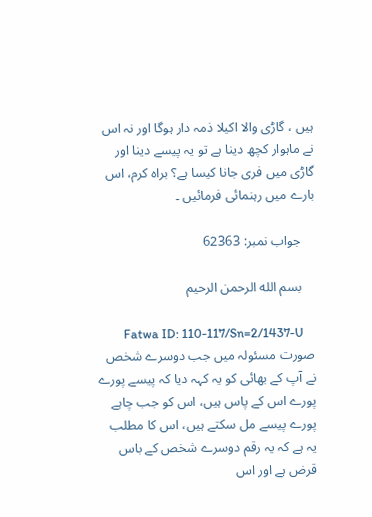ہیں ، گاڑی والا اکیلا ذمہ دار ہوگا اور نہ اس نے ماہوار کچھ دینا ہے تو یہ پیسے دینا اور گاڑی میں فری جانا کیسا ہے؟ براہ کرم، اس بارے میں رہنمائی فرمائیں ۔

    جواب نمبر: 62363

    بسم الله الرحمن الرحيم

    Fatwa ID: 110-117/Sn=2/1437-U صورت مسئولہ میں جب دوسرے شخص نے آپ کے بھائی کو یہ کہہ دیا کہ پیسے پورے پورے اس کے پاس ہیں، اس کو جب چاہے پورے پیسے مل سکتے ہیں، اس کا مطلب یہ ہے کہ یہ رقم دوسرے شخص کے باس قرض ہے اور اس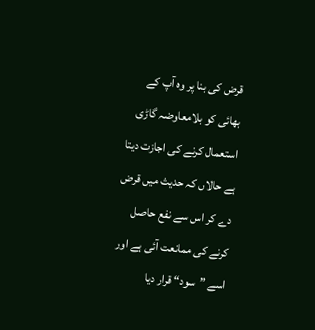قرض کی بنا پر وہ آپ کے بھائی کو بلامعاوضہ گاڑی استعمال کرنے کی اجازت دیتا ہے حالاں کہ حدیث میں قرض دے کر اس سے نفع حاصل کرنے کی ممانعت آئی ہے اور اسے ”سود“ قرار دیا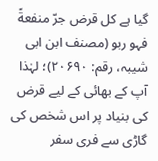گیا ہے کل قرض جرّ منفعةً فہو ربو (مصنف ابن ابی شیبہ، رقم: ۲۰۶۹۰)؛ لہٰذا آپ کے بھائی کے لیے قرض کی بنیاد پر اس شخص کی گاڑی سے فری سفر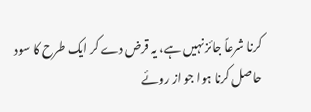کرنا شرعاً جائز نہیں ہے، یہ قرض دے کر ایک طرح کا سود حاصل کرنا ہوا جو از روئے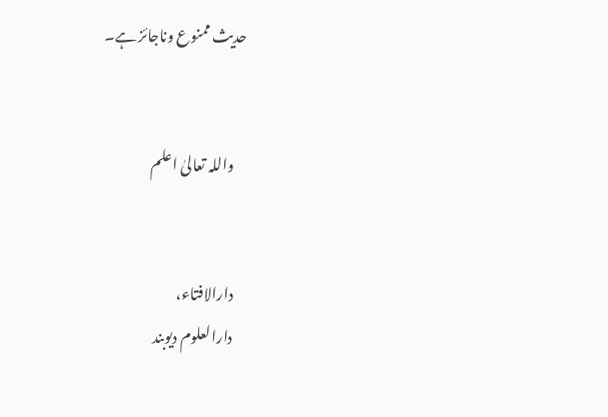حدیث ممنوع وناجائز ہے۔


    واللہ تعالیٰ اعلم


    دارالافتاء،
    دارالعلوم دیوبند